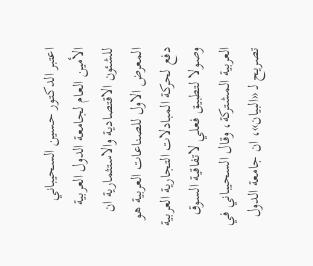اعتبر الدكتور حسين السحيباني الأمين العام لجامعة الدول العربية للشئون الاقتصادية والاستثمارية ان المعرض الاول للصناعات العربية هو دفع لحركة المبادلات التجارية العربية وصولا لتطبيق فعلي لاتفاقية السوق العربية المشتركة، وقال السحيباني في تصريح لـ «البيان»، ان جامعة الدول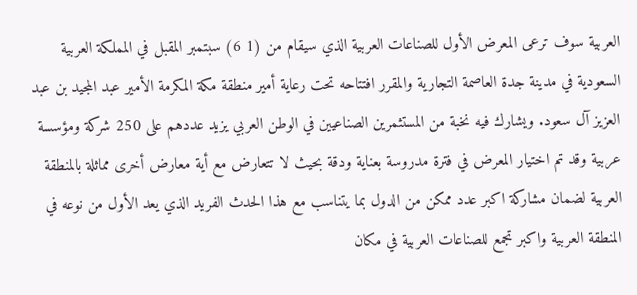العربية سوف ترعى المعرض الأول للصناعات العربية الذي سيقام من (1 6) سبتمبر المقبل في المملكة العربية السعودية في مدينة جدة العاصمة التجارية والمقرر افتتاحه تحت رعاية أمير منطقة مكة المكرمة الأمير عبد المجيد بن عبد العزيز آل سعود. ويشارك فيه نخبة من المستثمرين الصناعيين في الوطن العربي يزيد عددهم على 250 شركة ومؤسسة عربية وقد تم اختيار المعرض في فترة مدروسة بعناية ودقة بحيث لا تتعارض مع أية معارض أخرى مماثلة بالمنطقة العربية لضمان مشاركة اكبر عدد ممكن من الدول بما يتناسب مع هذا الحدث الفريد الذي يعد الأول من نوعه في المنطقة العربية واكبر تجمع للصناعات العربية في مكان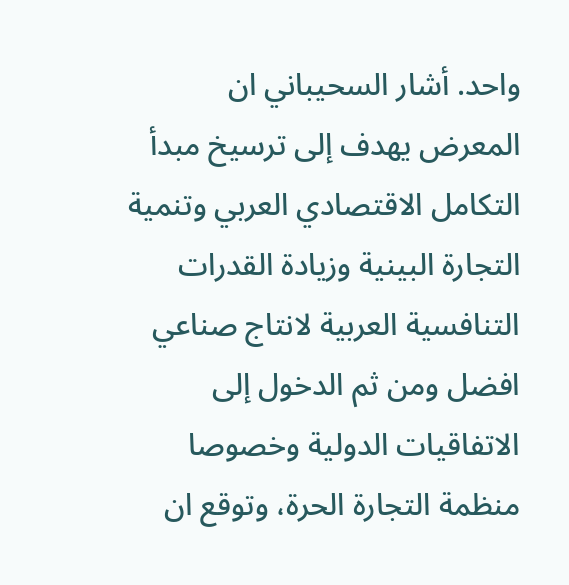واحد. أشار السحيباني ان المعرض يهدف إلى ترسيخ مبدأ التكامل الاقتصادي العربي وتنمية التجارة البينية وزيادة القدرات التنافسية العربية لانتاج صناعي افضل ومن ثم الدخول إلى الاتفاقيات الدولية وخصوصا منظمة التجارة الحرة، وتوقع ان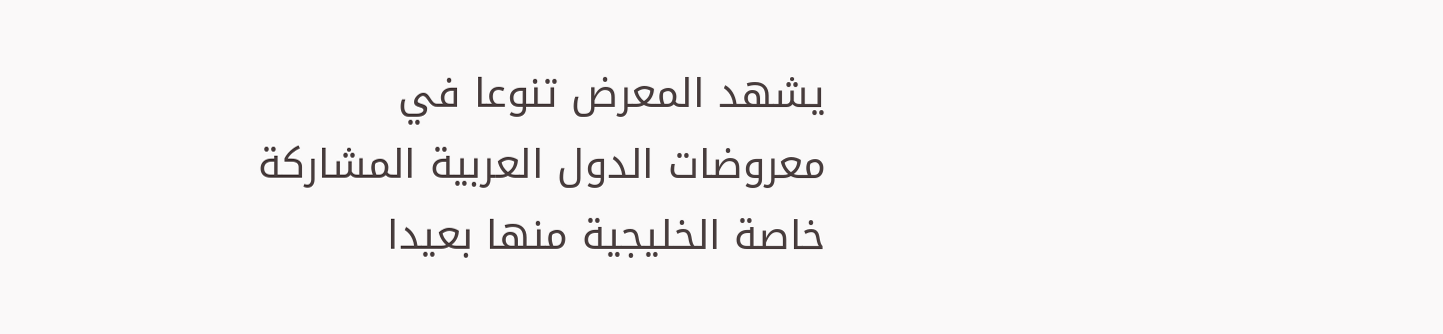يشهد المعرض تنوعا في معروضات الدول العربية المشاركة خاصة الخليجية منها بعيدا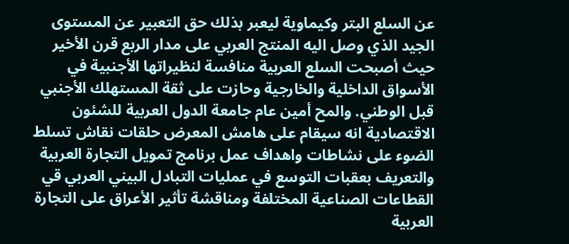عن السلع البتر وكيماوية ليعبر بذلك حق التعبير عن المستوى الجيد الذي وصل اليه المنتج العربي على مدار الربع قرن الأخير حيث أصبحت السلع العربية منافسة لنظيراتها الأجنبية في الأسواق الداخلية والخارجية وحازت على ثقة المستهلك الأجنبي قبل الوطني. والمح أمين عام جامعة الدول العربية للشئون الاقتصادية انه سيقام على هامش المعرض حلقات نقاش تسلط الضوء على نشاطات واهداف عمل برنامج تمويل التجارة العربية والتعريف بعقبات التوسع في عمليات التبادل البيني العربي قي القطاعات الصناعية المختلفة ومناقشة تأثير الأعراق على التجارة العربية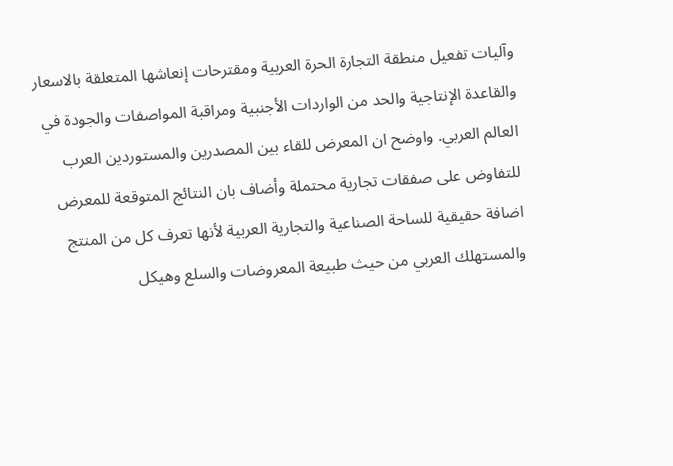وآليات تفعيل منطقة التجارة الحرة العربية ومقترحات إنعاشها المتعلقة بالاسعار والقاعدة الإنتاجية والحد من الواردات الأجنبية ومراقبة المواصفات والجودة في العالم العربي. واوضح ان المعرض للقاء بين المصدرين والمستوردين العرب للتفاوض على صفقات تجارية محتملة وأضاف بان النتائج المتوقعة للمعرض اضافة حقيقية للساحة الصناعية والتجارية العربية لأنها تعرف كل من المنتج والمستهلك العربي من حيث طبيعة المعروضات والسلع وهيكل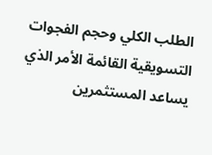الطلب الكلي وحجم الفجوات التسويقية القائمة الأمر الذي يساعد المستثمرين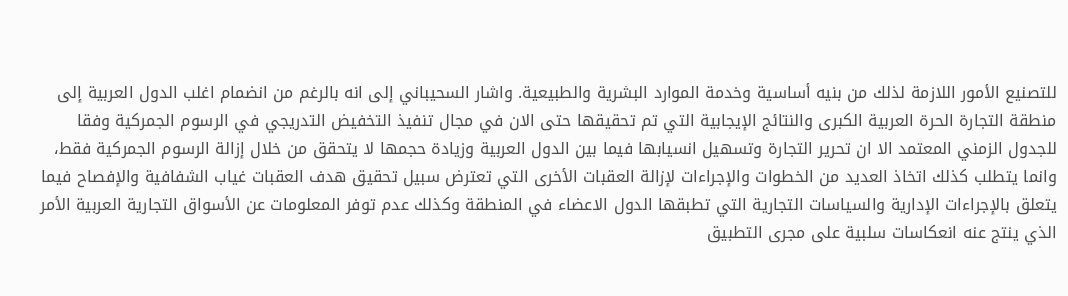للتصنيع الأمور اللازمة لذلك من بنيه أساسية وخدمة الموارد البشرية والطبيعية. واشار السحيباني إلى انه بالرغم من انضمام اغلب الدول العربية إلى منطقة التجارة الحرة العربية الكبرى والنتائج الإيجابية التي تم تحقيقها حتى الان في مجال تنفيذ التخفيض التدريجي في الرسوم الجمركية وفقا للجدول الزمني المعتمد الا ان تحرير التجارة وتسهيل انسيابها فيما بين الدول العربية وزيادة حجمها لا يتحقق من خلال إزالة الرسوم الجمركية فقط، وانما يتطلب كذلك اتخاذ العديد من الخطوات والإجراءات لإزالة العقبات الأخرى التي تعترض سبيل تحقيق هدف العقبات غياب الشفافية والإفصاح فيما يتعلق بالإجراءات الإدارية والسياسات التجارية التي تطبقها الدول الاعضاء في المنطقة وكذلك عدم توفر المعلومات عن الأسواق التجارية العربية الأمر الذي ينتج عنه انعكاسات سلبية على مجرى التطبيق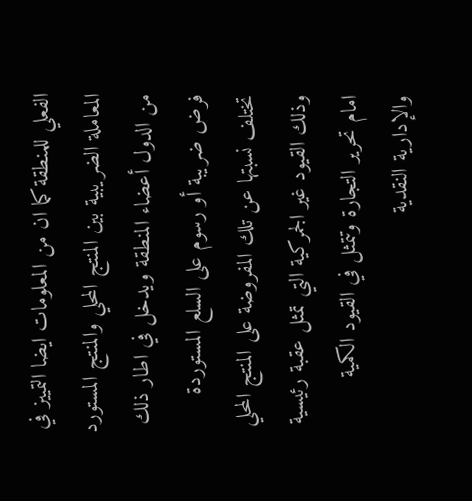الفعلي للمنطقة كما ان من المعلومات ايضا التمييز في المعاملة الضريبية بين المنتج المحلي والمنتج المستورد من الدول أعضاء المنطقة ويدخل في اطار ذلك فرض ضريبة أو رسوم على السلع المستوردة تختلف نسبتها عن تلك المفروضة على المنتج المحلي وذلك القيود غير الجمركية التي تمثل عقبة رئيسية امام تحرير التجارة وتتمثل في القيود الكمية والإدارية النقدية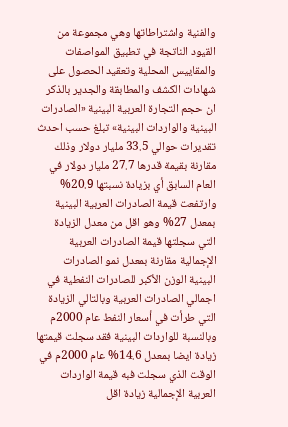والفنية واشتراطاتها وهي مجموعة من القيود الناتجة في تطبيق المواصفات والمقاييس المحلية وتعقيد الحصول على شهادات الكشف والمطابقة والجدير بالذكر ان حجم التجارة العربية البينية «الصادرات البينية والواردات البينية» تبلغ حسب احدث تقديرات حوالي 33.5 مليار دولار وذلك مقارنة بقيمة قدرها 27.7 مليار دولار في العام السابق أي بزيادة نسبتها 20.9% وارتفعت قيمة الصادرات العربية البينية بمعدل 27% وهو اقل من معدل الزيادة التي سجلتها قيمة الصادرات العربية الإجمالية مقارنة بمعدل نمو الصادرات البينية الوزن الأكبر للصادرات النفطية في اجمالي الصادرات العربية وبالتالي الزيادة التي طرأت في أسعار النفط عام 2000م وبالنسبة للواردات البينية فقد سجلت قيمتها زيادة ايضا بمعدل 14.6% عام 2000م في الوقت الذي سجلت فبه قيمة الواردات العربية الإجمالية زيادة اقل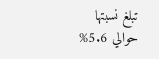تبلغ نسبتها حوالي 5.6%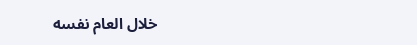خلال العام نفسه